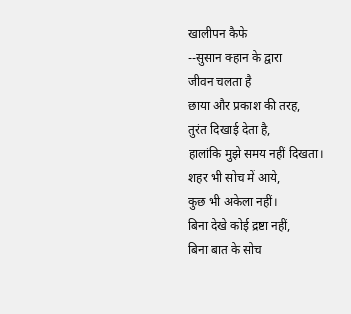खालीपन कैफे
--सुसान क्हान के द्वारा
जीवन चलता है
छाया और प्रकाश की तरह,
तुरंत दिखाई देता है,
हालांकि मुझे समय नहीं दिखता।
शहर भी सोच में आये,
कुछ भी अकेला नहीं।
बिना देखे कोई द्रष्टा नहीं,
बिना बात के सोच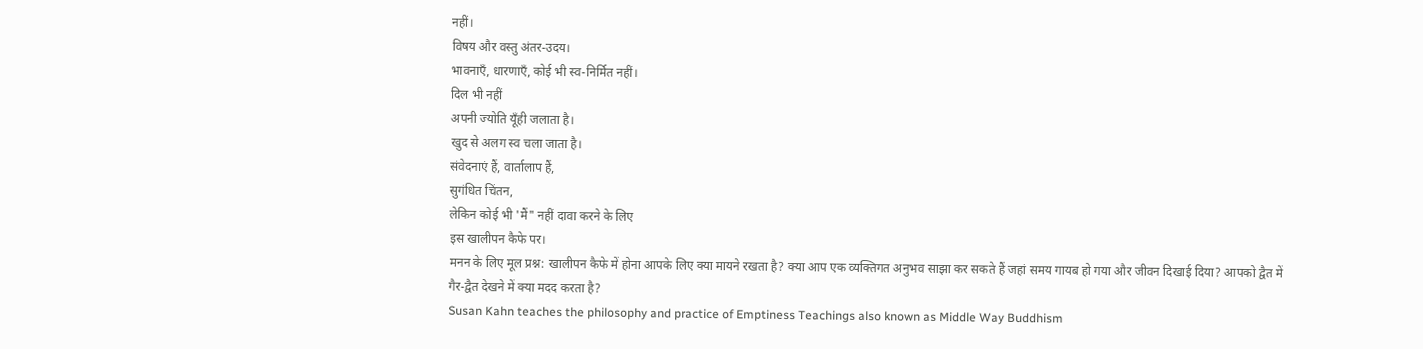नहीं।
विषय और वस्तु अंतर-उदय।
भावनाएँ, धारणाएँ, कोई भी स्व-निर्मित नहीं।
दिल भी नहीं
अपनी ज्योति यूँही जलाता है।
खुद से अलग स्व चला जाता है।
संवेदनाएं हैं, वार्तालाप हैं,
सुगंधित चिंतन,
लेकिन कोई भी 'मैं" नहीं दावा करने के लिए
इस खालीपन कैफे पर।
मनन के लिए मूल प्रश्न: खालीपन कैफे में होना आपके लिए क्या मायने रखता है? क्या आप एक व्यक्तिगत अनुभव साझा कर सकते हैं जहां समय गायब हो गया और जीवन दिखाई दिया? आपको द्वैत में गैर-द्वैत देखने में क्या मदद करता है?
Susan Kahn teaches the philosophy and practice of Emptiness Teachings also known as Middle Way Buddhism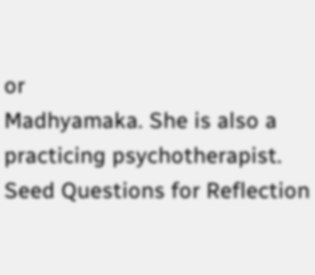or
Madhyamaka. She is also a practicing psychotherapist.
Seed Questions for Reflection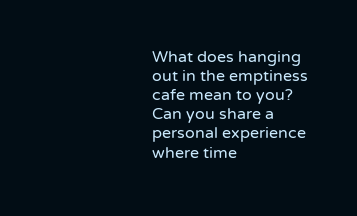What does hanging out in the emptiness cafe mean to you? Can you share a personal experience where time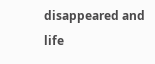disappeared and life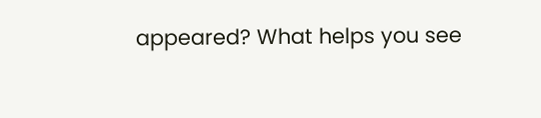appeared? What helps you see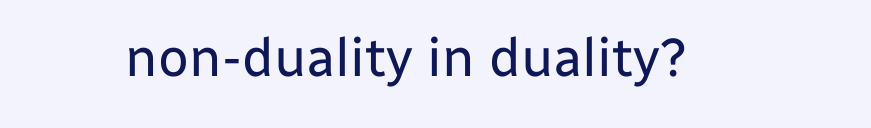non-duality in duality?